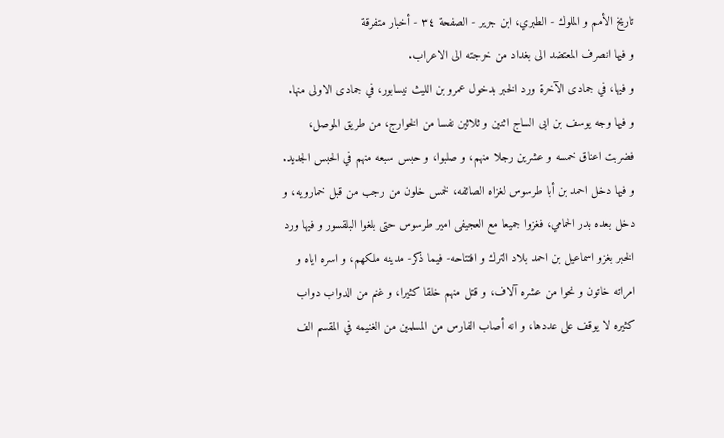تاريخ الأمم و الملوك - الطبري، ابن جرير - الصفحة ٣٤ - أخبار متفرقة
و فيها انصرف المعتضد الى بغداد من خرجته الى الاعراب.
و فيها، في جمادى الآخرة ورد الخبر بدخول عمرو بن الليث نيسابور، في جمادى الاولى منها.
و فيها وجه يوسف بن ابى الساج اثنين و ثلاثين نفسا من الخوارج، من طريق الموصل، فضربت اعناق خمسه و عشرين رجلا منهم، و صلبوا، و حبس سبعه منهم في الحبس الجديد.
و فيها دخل احمد بن أبا طرسوس لغزاه الصائفه، لخمس خلون من رجب من قبل خمارويه، و دخل بعده بدر الحمامي، فغزوا جميعا مع العجيفى امير طرسوس حتى بلغوا البلقسور و فيها ورد الخبر بغزو اسماعيل بن احمد بلاد الترك و افتتاحه- فيما ذكر- مدينه ملكهم، و اسره اياه و امراته خاتون و نحوا من عشره آلاف، و قتل منهم خلقا كثيرا، و غنم من الدواب دواب كثيره لا يوقف على عددها، و انه أصاب الفارس من المسلمين من الغنيمه في المقسم الف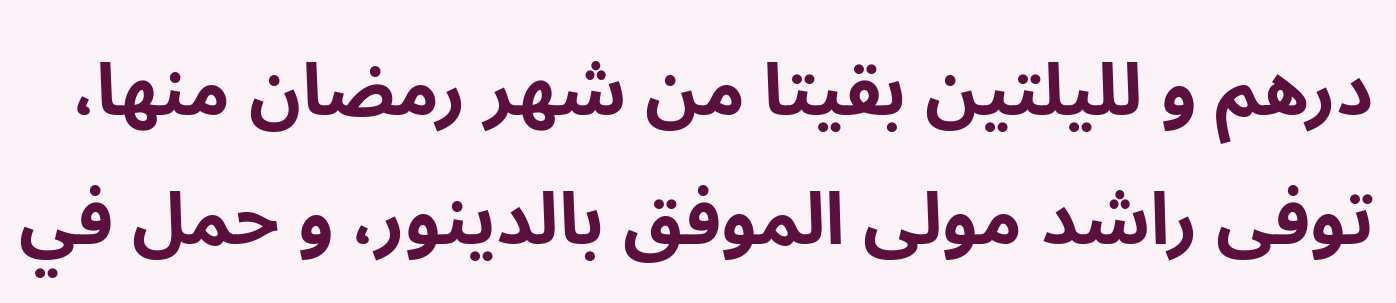درهم و لليلتين بقيتا من شهر رمضان منها، توفى راشد مولى الموفق بالدينور، و حمل في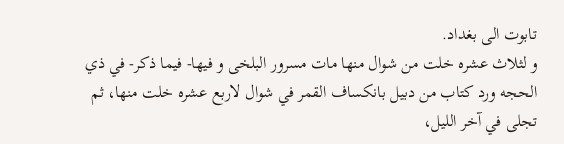تابوت الى بغداد.
و لثلاث عشره خلت من شوال منها مات مسرور البلخى و فيها- فيما ذكر- في ذي الحجه ورد كتاب من دبيل بانكساف القمر في شوال لاربع عشره خلت منها، ثم تجلى في آخر الليل،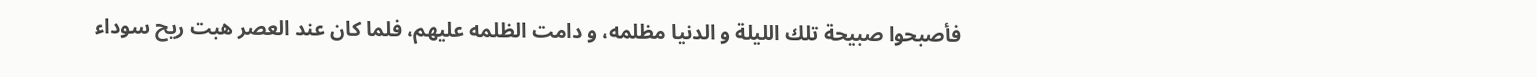فأصبحوا صبيحة تلك الليلة و الدنيا مظلمه، و دامت الظلمه عليهم، فلما كان عند العصر هبت ريح سوداء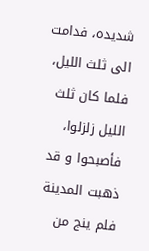شديده، فدامت الى ثلث الليل، فلما كان ثلث الليل زلزلوا، فأصبحوا و قد ذهبت المدينة فلم ينج من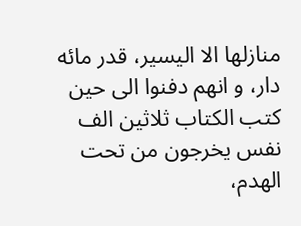منازلها الا اليسير، قدر مائه دار، و انهم دفنوا الى حين كتب الكتاب ثلاثين الف نفس يخرجون من تحت الهدم،